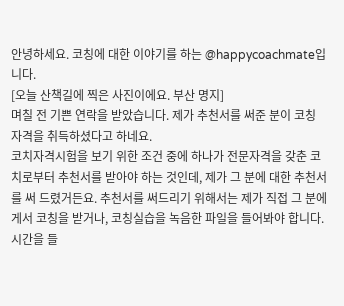안녕하세요. 코칭에 대한 이야기를 하는 @happycoachmate입니다.
[오늘 산책길에 찍은 사진이에요. 부산 명지]
며칠 전 기쁜 연락을 받았습니다. 제가 추천서를 써준 분이 코칭 자격을 취득하셨다고 하네요.
코치자격시험을 보기 위한 조건 중에 하나가 전문자격을 갖춘 코치로부터 추천서를 받아야 하는 것인데, 제가 그 분에 대한 추천서를 써 드렸거든요. 추천서를 써드리기 위해서는 제가 직접 그 분에게서 코칭을 받거나, 코칭실습을 녹음한 파일을 들어봐야 합니다. 시간을 들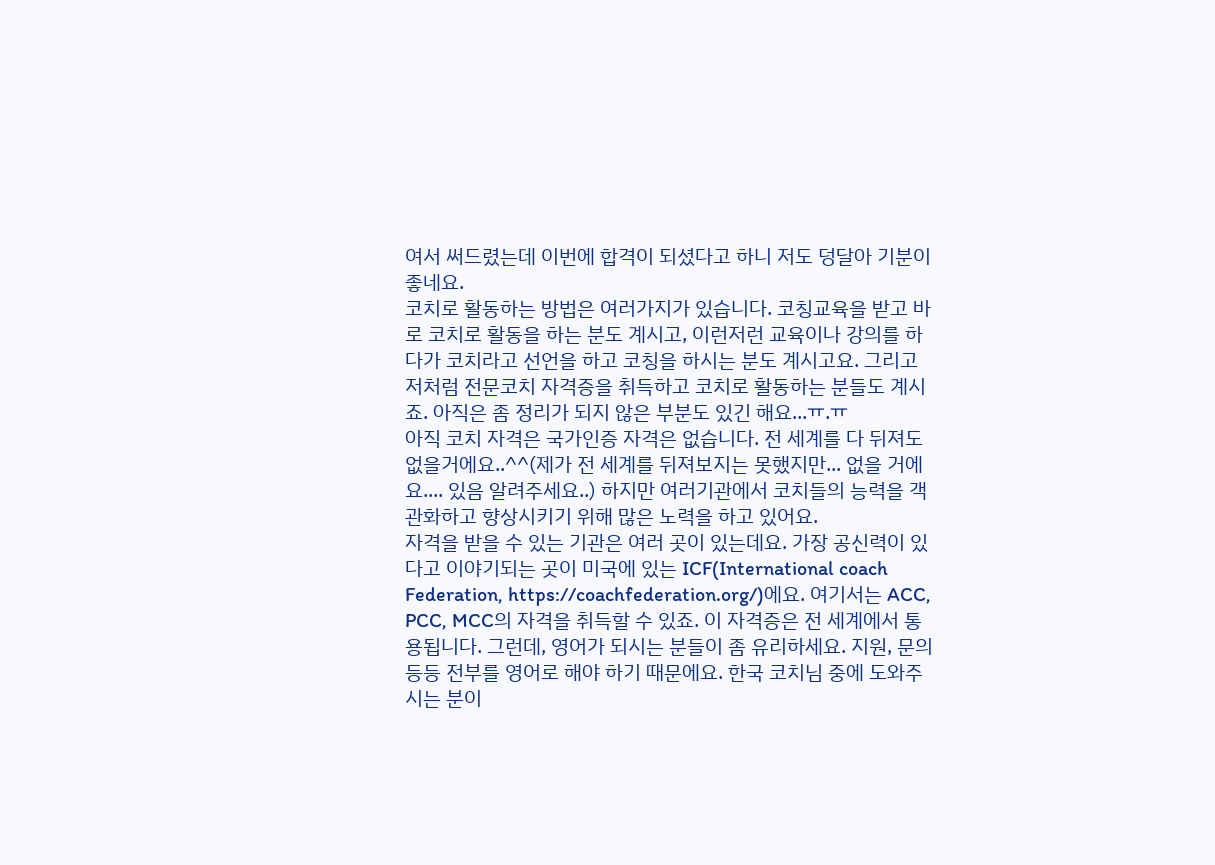여서 써드렸는데 이번에 합격이 되셨다고 하니 저도 덩달아 기분이 좋네요.
코치로 활동하는 방법은 여러가지가 있습니다. 코칭교육을 받고 바로 코치로 활동을 하는 분도 계시고, 이런저런 교육이나 강의를 하다가 코치라고 선언을 하고 코칭을 하시는 분도 계시고요. 그리고 저처럼 전문코치 자격증을 취득하고 코치로 활동하는 분들도 계시죠. 아직은 좀 정리가 되지 않은 부분도 있긴 해요...ㅠ.ㅠ
아직 코치 자격은 국가인증 자격은 없습니다. 전 세계를 다 뒤져도 없을거에요..^^(제가 전 세계를 뒤져보지는 못했지만... 없을 거에요.... 있음 알려주세요..) 하지만 여러기관에서 코치들의 능력을 객관화하고 향상시키기 위해 많은 노력을 하고 있어요.
자격을 받을 수 있는 기관은 여러 곳이 있는데요. 가장 공신력이 있다고 이야기되는 곳이 미국에 있는 ICF(International coach Federation, https://coachfederation.org/)에요. 여기서는 ACC, PCC, MCC의 자격을 취득할 수 있죠. 이 자격증은 전 세계에서 통용됩니다. 그런데, 영어가 되시는 분들이 좀 유리하세요. 지원, 문의 등등 전부를 영어로 해야 하기 때문에요. 한국 코치님 중에 도와주시는 분이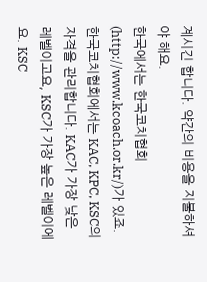계시긴 합니다. 약간의 비용을 지불하셔야 해요.
한국에서는 한국코치협회(http://www.kcoach.or.kr/)가 있죠. 한국코치협회에서는 KAC, KPC, KSC의 자격을 관리합니다. KAC가 가장 낮은 레벨이고요, KSC가 가장 높은 레벨이에요. KSC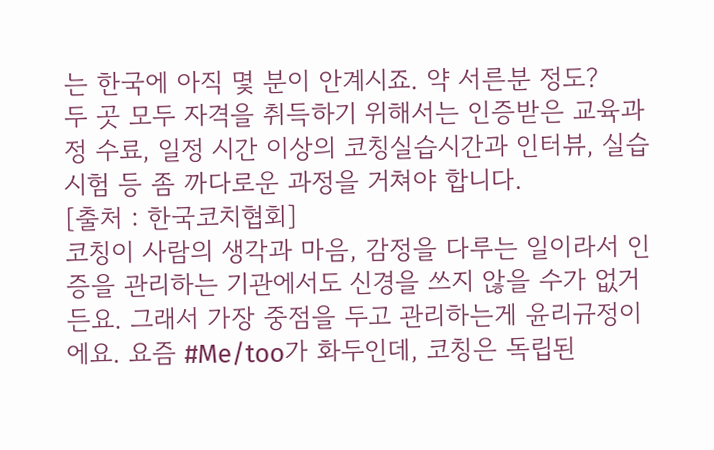는 한국에 아직 몇 분이 안계시죠. 약 서른분 정도?
두 곳 모두 자격을 취득하기 위해서는 인증받은 교육과정 수료, 일정 시간 이상의 코칭실습시간과 인터뷰, 실습시험 등 좀 까다로운 과정을 거쳐야 합니다.
[출처 : 한국코치협회]
코칭이 사람의 생각과 마음, 감정을 다루는 일이라서 인증을 관리하는 기관에서도 신경을 쓰지 않을 수가 없거든요. 그래서 가장 중점을 두고 관리하는게 윤리규정이에요. 요즘 #Me/too가 화두인데, 코칭은 독립된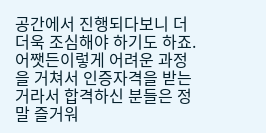공간에서 진행되다보니 더더욱 조심해야 하기도 하죠.
어쨋든이렇게 어려운 과정을 거쳐서 인증자격을 받는 거라서 합격하신 분들은 정말 즐거워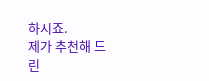하시죠.
제가 추천해 드린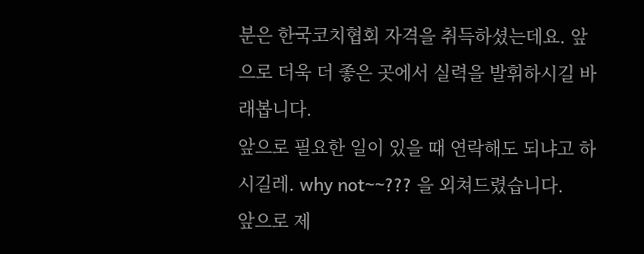분은 한국코치협회 자격을 취득하셨는데요. 앞으로 더욱 더 좋은 곳에서 실력을 발휘하시길 바래봅니다.
앞으로 필요한 일이 있을 때 연락해도 되냐고 하시길레. why not~~??? 을 외쳐드렸습니다.
앞으로 제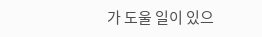가 도울 일이 있으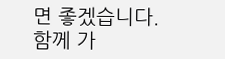면 좋겠습니다.
함께 가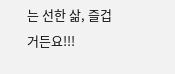는 선한 삶, 즐겁거든요!!!